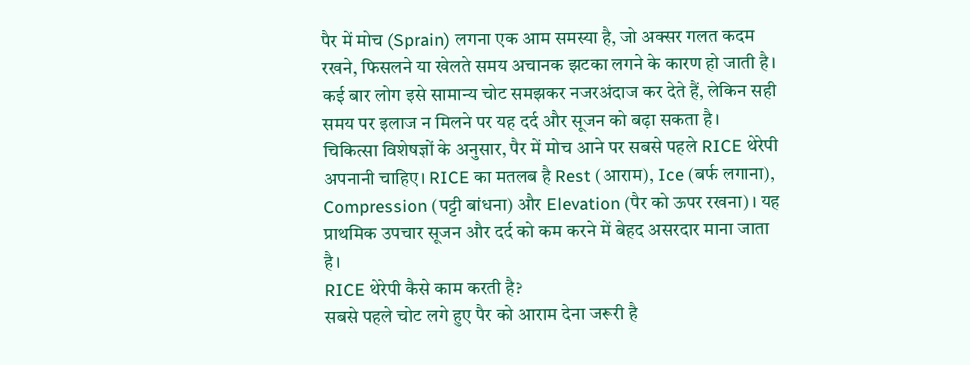पैर में मोच (Sprain) लगना एक आम समस्या है, जो अक्सर गलत कदम रखने, फिसलने या खेलते समय अचानक झटका लगने के कारण हो जाती है। कई बार लोग इसे सामान्य चोट समझकर नजरअंदाज कर देते हैं, लेकिन सही समय पर इलाज न मिलने पर यह दर्द और सूजन को बढ़ा सकता है।
चिकित्सा विशेषज्ञों के अनुसार, पैर में मोच आने पर सबसे पहले RICE थेरेपी अपनानी चाहिए। RICE का मतलब है Rest (आराम), Ice (बर्फ लगाना), Compression (पट्टी बांधना) और Elevation (पैर को ऊपर रखना)। यह प्राथमिक उपचार सूजन और दर्द को कम करने में बेहद असरदार माना जाता है।
RICE थेरेपी कैसे काम करती है?
सबसे पहले चोट लगे हुए पैर को आराम देना जरूरी है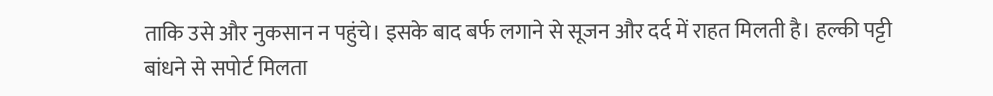ताकि उसे और नुकसान न पहुंचे। इसके बाद बर्फ लगाने से सूजन और दर्द में राहत मिलती है। हल्की पट्टी बांधने से सपोर्ट मिलता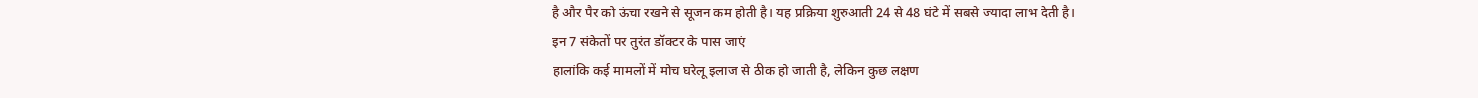है और पैर को ऊंचा रखने से सूजन कम होती है। यह प्रक्रिया शुरुआती 24 से 48 घंटे में सबसे ज्यादा लाभ देती है।
इन 7 संकेतों पर तुरंत डॉक्टर के पास जाएं
हालांकि कई मामलों में मोच घरेलू इलाज से ठीक हो जाती है, लेकिन कुछ लक्षण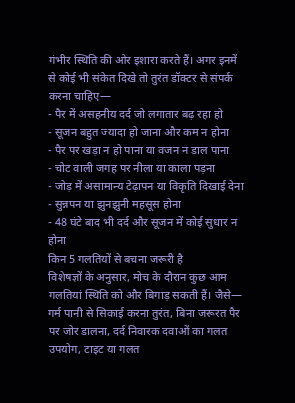गंभीर स्थिति की ओर इशारा करते हैं। अगर इनमें से कोई भी संकेत दिखे तो तुरंत डॉक्टर से संपर्क करना चाहिए—
- पैर में असहनीय दर्द जो लगातार बढ़ रहा हो
- सूजन बहुत ज्यादा हो जाना और कम न होना
- पैर पर खड़ा न हो पाना या वजन न डाल पाना
- चोट वाली जगह पर नीला या काला पड़ना
- जोड़ में असामान्य टेढ़ापन या विकृति दिखाई देना
- सुन्नपन या झुनझुनी महसूस होना
- 48 घंटे बाद भी दर्द और सूजन में कोई सुधार न होना
किन 5 गलतियों से बचना जरूरी है
विशेषज्ञों के अनुसार, मोच के दौरान कुछ आम गलतियां स्थिति को और बिगाड़ सकती हैं। जैसे— गर्म पानी से सिकाई करना तुरंत, बिना जरूरत पैर पर जोर डालना, दर्द निवारक दवाओं का गलत उपयोग, टाइट या गलत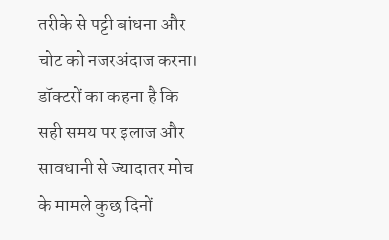तरीके से पट्टी बांधना और चोट को नजरअंदाज करना।
डॉक्टरों का कहना है कि सही समय पर इलाज और सावधानी से ज्यादातर मोच के मामले कुछ दिनों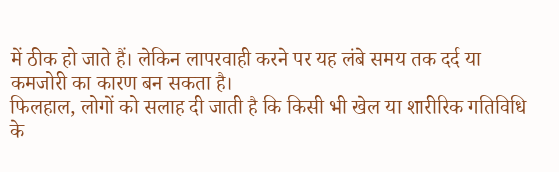में ठीक हो जाते हैं। लेकिन लापरवाही करने पर यह लंबे समय तक दर्द या कमजोरी का कारण बन सकता है।
फिलहाल, लोगों को सलाह दी जाती है कि किसी भी खेल या शारीरिक गतिविधि के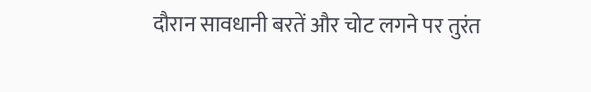दौरान सावधानी बरतें और चोट लगने पर तुरंत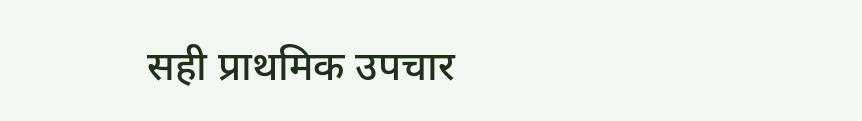सही प्राथमिक उपचार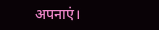अपनाएं।